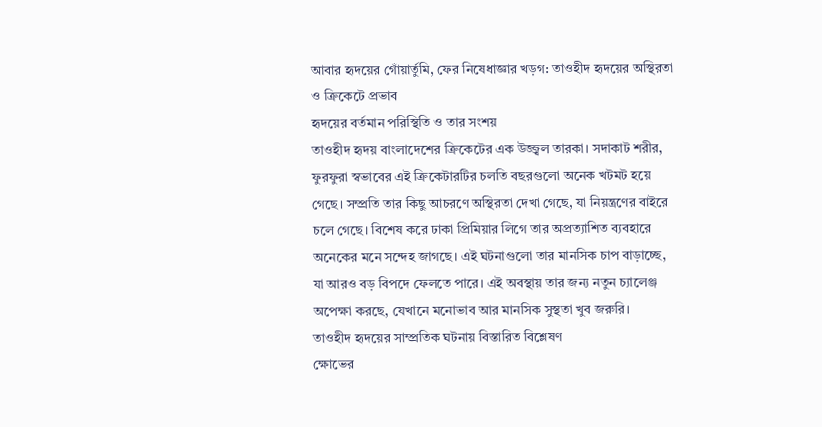আবার হৃদয়ের গোঁয়ার্তুমি, ফের নিষেধাজ্ঞার খড়গ: তাওহীদ হৃদয়ের অস্থিরতা ও ক্রিকেটে প্রভাব
হৃদয়ের বর্তমান পরিস্থিতি ও তার সংশয়
তাওহীদ হৃদয় বাংলাদেশের ক্রিকেটের এক উজ্জ্বল তারকা। সদাকাট শরীর, ফুরফুরা স্বভাবের এই ক্রিকেটারটির চলতি বছরগুলো অনেক খটমট হয়ে গেছে। সম্প্রতি তার কিছু আচরণে অস্থিরতা দেখা গেছে, যা নিয়ন্ত্রণের বাইরে চলে গেছে। বিশেষ করে ঢাকা প্রিমিয়ার লিগে তার অপ্রত্যাশিত ব্যবহারে অনেকের মনে সন্দেহ জাগছে। এই ঘটনাগুলো তার মানসিক চাপ বাড়াচ্ছে, যা আরও বড় বিপদে ফেলতে পারে। এই অবস্থায় তার জন্য নতুন চ্যালেঞ্জ অপেক্ষা করছে, যেখানে মনোভাব আর মানসিক সুস্থতা খুব জরুরি।
তাওহীদ হৃদয়ের সাম্প্রতিক ঘটনায় বিস্তারিত বিশ্লেষণ
ক্ষোভের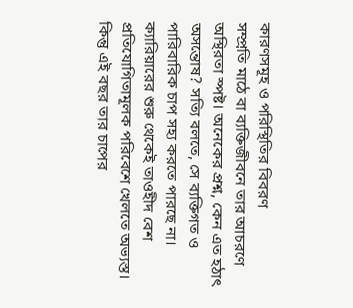কারণসমূহ ও পরিস্থিতির বিবরণ
সম্প্রতি মাঠে বা ব্যক্তিজীবনে তার আচরণে অস্থিরতা স্পষ্ট। অনেকের প্রশ্ন, কেন এত হঠাৎ অসন্তোষ? সত্যি বলতে, সে ব্যক্তিগত ও পারিবারিক চাপ সহ্য করতে পারছে না। ক্যারিয়ারের শুরু থেকেই তাওহীদ বেশ প্রতিযোগিতামূলক পরিবেশে খেলতে অভ্যস্ত। কিন্তু এই বছর তার চাপের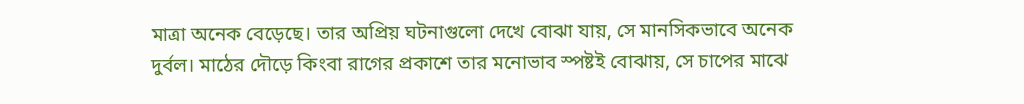মাত্রা অনেক বেড়েছে। তার অপ্রিয় ঘটনাগুলো দেখে বোঝা যায়, সে মানসিকভাবে অনেক দুর্বল। মাঠের দৌড়ে কিংবা রাগের প্রকাশে তার মনোভাব স্পষ্টই বোঝায়, সে চাপের মাঝে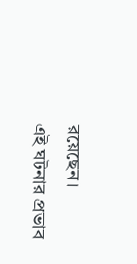রয়েছেন।
এই ঘটনার প্রভাব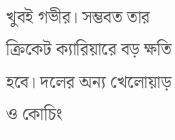খুবই গভীর। সম্ভবত তার ক্রিকেট ক্যারিয়ারে বড় ক্ষতি হবে। দলের অন্য খেলোয়াড় ও কোচিং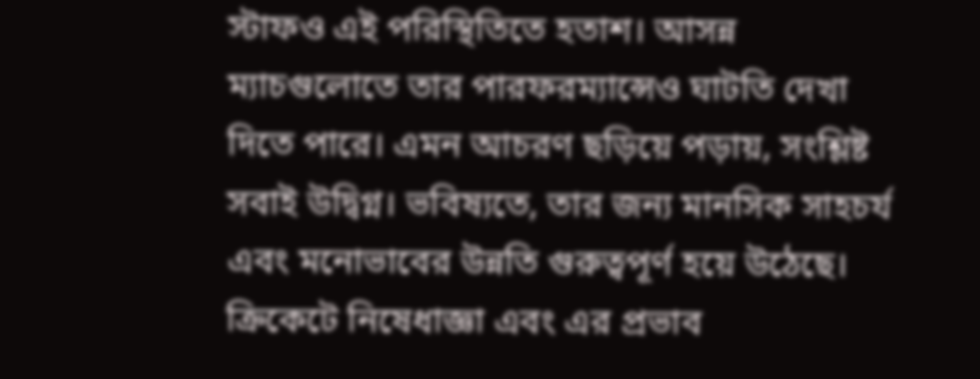স্টাফও এই পরিস্থিতিতে হতাশ। আসন্ন ম্যাচগুলোতে তার পারফরম্যান্সেও ঘাটতি দেখা দিতে পারে। এমন আচরণ ছড়িয়ে পড়ায়, সংশ্লিষ্ট সবাই উদ্বিগ্ন। ভবিষ্যতে, তার জন্য মানসিক সাহচর্য এবং মনোভাবের উন্নতি গুরুত্বপূর্ণ হয়ে উঠেছে।
ক্রিকেটে নিষেধাজ্ঞা এবং এর প্রভাব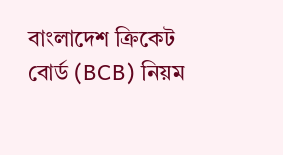বাংলাদেশ ক্রিকেট বোর্ড (BCB) নিয়ম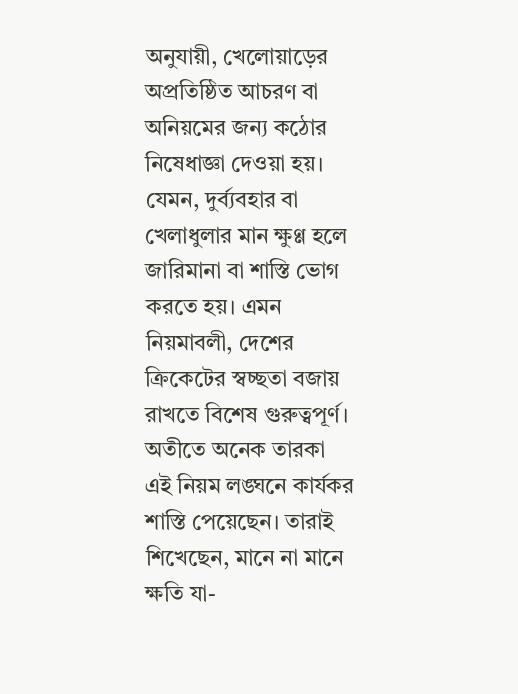অনুযায়ী, খেলোয়াড়ের অপ্রতিষ্ঠিত আচরণ বা অনিয়মের জন্য কঠোর নিষেধাজ্ঞা দেওয়া হয়। যেমন, দুর্ব্যবহার বা খেলাধুলার মান ক্ষুণ্ণ হলে জারিমানা বা শাস্তি ভোগ করতে হয়। এমন নিয়মাবলী, দেশের ক্রিকেটের স্বচ্ছতা বজায় রাখতে বিশেষ গুরুত্বপূর্ণ। অতীতে অনেক তারকা এই নিয়ম লঙ্ঘনে কার্যকর শাস্তি পেয়েছেন। তারাই শিখেছেন, মানে না মানে ক্ষতি যা-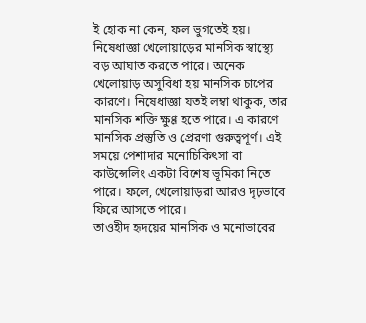ই হোক না কেন, ফল ভুগতেই হয়।
নিষেধাজ্ঞা খেলোয়াড়ের মানসিক স্বাস্থ্যে বড় আঘাত করতে পারে। অনেক খেলোয়াড় অসুবিধা হয় মানসিক চাপের কারণে। নিষেধাজ্ঞা যতই লম্বা থাকুক, তার মানসিক শক্তি ক্ষুণ্ণ হতে পারে। এ কারণে মানসিক প্রস্তুতি ও প্রেরণা গুরুত্বপূর্ণ। এই সময়ে পেশাদার মনোচিকিৎসা বা কাউন্সেলিং একটা বিশেষ ভূমিকা নিতে পারে। ফলে, খেলোয়াড়রা আরও দৃঢ়ভাবে ফিরে আসতে পারে।
তাওহীদ হৃদয়ের মানসিক ও মনোভাবের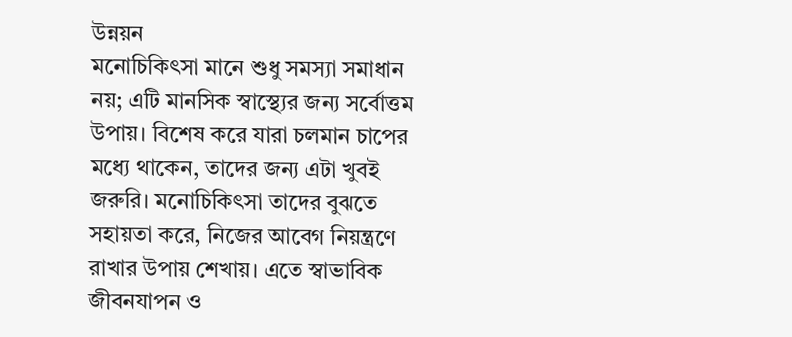উন্নয়ন
মনোচিকিৎসা মানে শুধু সমস্যা সমাধান নয়; এটি মানসিক স্বাস্থ্যের জন্য সর্বোত্তম উপায়। বিশেষ করে যারা চলমান চাপের মধ্যে থাকেন, তাদের জন্য এটা খুবই জরুরি। মনোচিকিৎসা তাদের বুঝতে সহায়তা করে, নিজের আবেগ নিয়ন্ত্রণে রাখার উপায় শেখায়। এতে স্বাভাবিক জীবনযাপন ও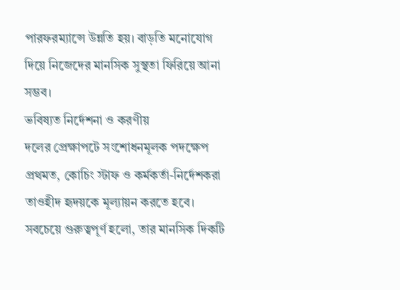পারফরম্যান্সে উন্নতি হয়। বাড়তি মনোযোগ দিয়ে নিজেদের মানসিক সুস্থতা ফিরিয়ে আনা সম্ভব।
ভবিষ্যত নির্দেশনা ও করণীয়
দলের প্রেক্ষাপটে সংশোধনমূলক পদক্ষেপ
প্রথমত, কোচিং স্টাফ ও কর্মকর্তা-নির্দেশকরা তাওহীদ হৃদয়কে মূল্যায়ন করতে হবে। সবচেয়ে গুরুত্বপূর্ণ হলো, তার মানসিক দিকটি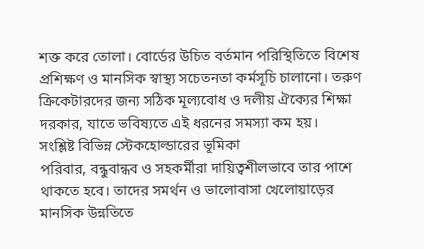শক্ত করে তোলা। বোর্ডের উচিত বর্তমান পরিস্থিতিতে বিশেষ প্রশিক্ষণ ও মানসিক স্বাস্থ্য সচেতনতা কর্মসূচি চালানো। তরুণ ক্রিকেটারদের জন্য সঠিক মূল্যবোধ ও দলীয় ঐক্যের শিক্ষা দরকার, যাতে ভবিষ্যতে এই ধরনের সমস্যা কম হয়।
সংশ্লিষ্ট বিভিন্ন স্টেকহোল্ডারের ভূমিকা
পরিবার, বন্ধুবান্ধব ও সহকর্মীরা দায়িত্বশীলভাবে তার পাশে থাকতে হবে। তাদের সমর্থন ও ভালোবাসা খেলোয়াড়ের মানসিক উন্নতিতে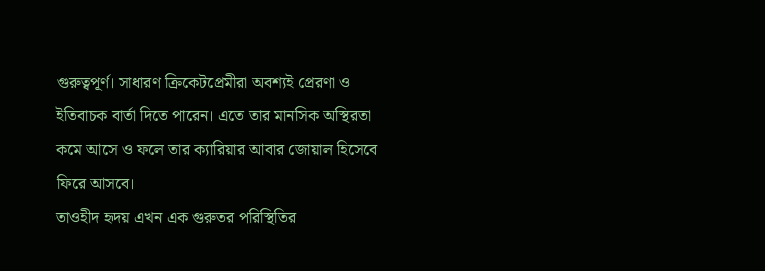গুরুত্বপূর্ণ। সাধারণ ক্রিকেটপ্রেমীরা অবশ্যই প্রেরণা ও ইতিবাচক বার্তা দিতে পারেন। এতে তার মানসিক অস্থিরতা কমে আসে ও ফলে তার ক্যারিয়ার আবার জোয়াল হিসেবে ফিরে আসবে।
তাওহীদ হৃদয় এখন এক গুরুতর পরিস্থিতির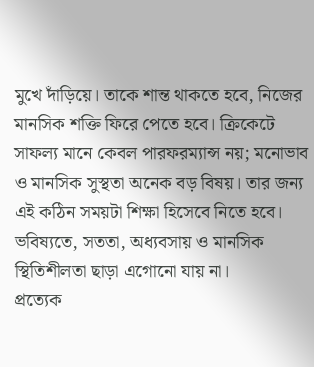মুখে দাঁড়িয়ে। তাকে শান্ত থাকতে হবে, নিজের মানসিক শক্তি ফিরে পেতে হবে। ক্রিকেটে সাফল্য মানে কেবল পারফরম্যান্স নয়; মনোভাব ও মানসিক সুস্থতা অনেক বড় বিষয়। তার জন্য এই কঠিন সময়টা শিক্ষা হিসেবে নিতে হবে। ভবিষ্যতে, সততা, অধ্যবসায় ও মানসিক স্থিতিশীলতা ছাড়া এগোনো যায় না।
প্রত্যেক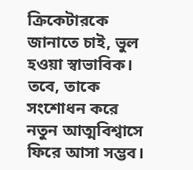ক্রিকেটারকে জানাতে চাই, ভুল হওয়া স্বাভাবিক। তবে, তাকে সংশোধন করে নতুন আত্মবিশ্বাসে ফিরে আসা সম্ভব।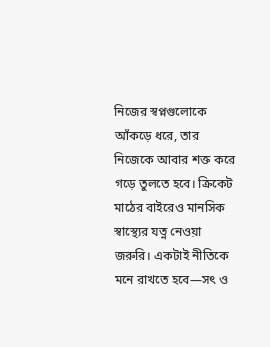নিজের স্বপ্নগুলোকে আঁকড়ে ধরে, তার নিজেকে আবার শক্ত করে গড়ে তুলতে হবে। ক্রিকেট মাঠের বাইরেও মানসিক স্বাস্থ্যের যত্ন নেওয়া জরুরি। একটাই নীতিকে মনে রাখতে হবে—সৎ ও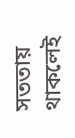সততায় থাকলেই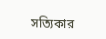সত্যিকার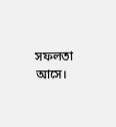সফলতা আসে।